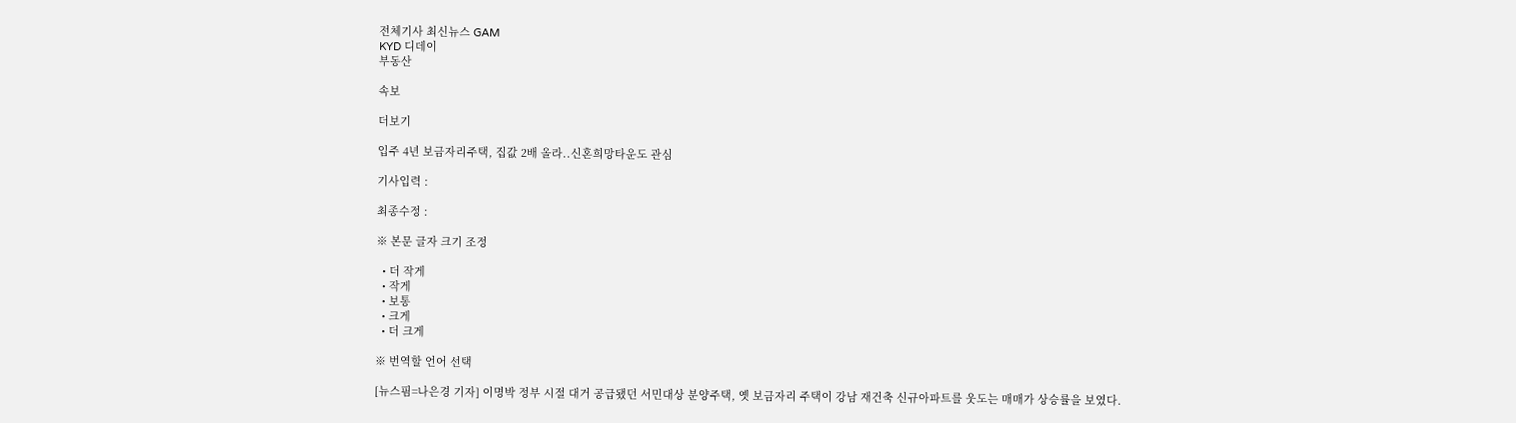전체기사 최신뉴스 GAM
KYD 디데이
부동산

속보

더보기

입주 4년 보금자리주택, 집값 2배 올라..신혼희망타운도 관심

기사입력 :

최종수정 :

※ 본문 글자 크기 조정

  • 더 작게
  • 작게
  • 보통
  • 크게
  • 더 크게

※ 번역할 언어 선택

[뉴스핌=나은경 기자] 이명박 정부 시절 대거 공급됐던 서민대상 분양주택, 옛 보금자리 주택이 강남 재건축 신규아파트를 웃도는 매매가 상승률을 보였다.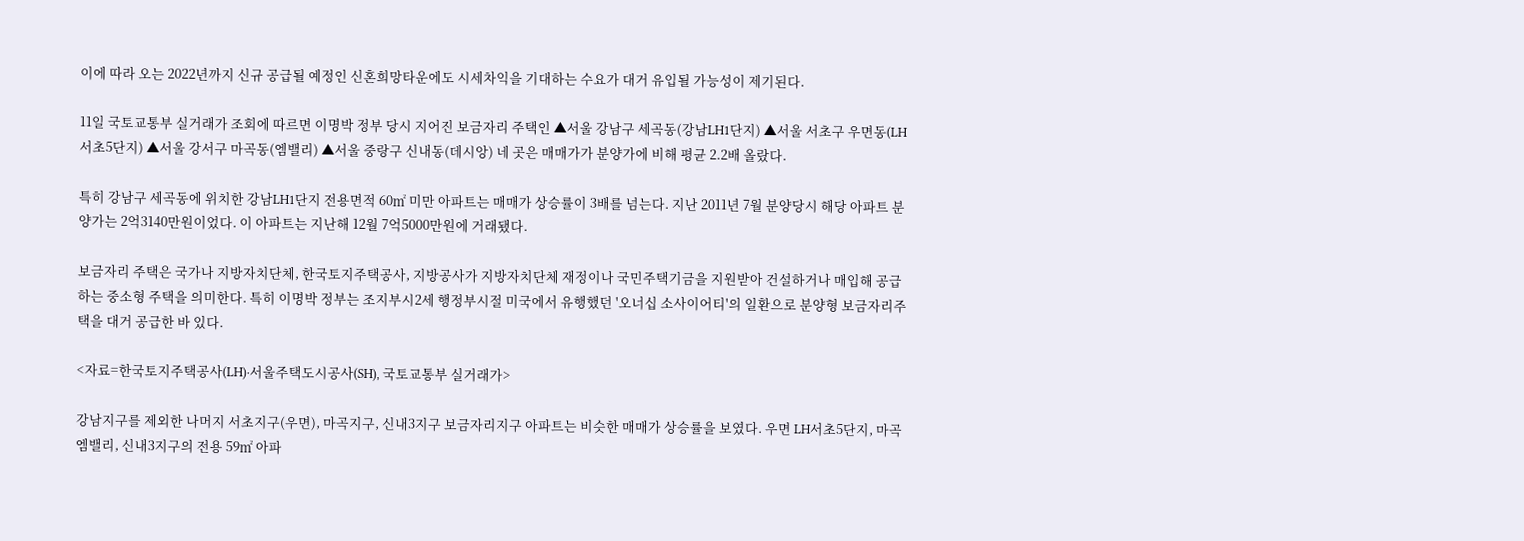이에 따라 오는 2022년까지 신규 공급될 예정인 신혼희망타운에도 시세차익을 기대하는 수요가 대거 유입될 가능성이 제기된다.

11일 국토교통부 실거래가 조회에 따르면 이명박 정부 당시 지어진 보금자리 주택인 ▲서울 강남구 세곡동(강남LH1단지) ▲서울 서초구 우면동(LH서초5단지) ▲서울 강서구 마곡동(엠밸리) ▲서울 중랑구 신내동(데시앙) 네 곳은 매매가가 분양가에 비해 평균 2.2배 올랐다.

특히 강남구 세곡동에 위치한 강남LH1단지 전용면적 60㎡ 미만 아파트는 매매가 상승률이 3배를 넘는다. 지난 2011년 7월 분양당시 해당 아파트 분양가는 2억3140만원이었다. 이 아파트는 지난해 12월 7억5000만원에 거래됐다.

보금자리 주택은 국가나 지방자치단체, 한국토지주택공사, 지방공사가 지방자치단체 재정이나 국민주택기금을 지원받아 건설하거나 매입해 공급하는 중소형 주택을 의미한다. 특히 이명박 정부는 조지부시2세 행정부시절 미국에서 유행했던 '오너십 소사이어티'의 일환으로 분양형 보금자리주택을 대거 공급한 바 있다.

<자료=한국토지주택공사(LH)·서울주택도시공사(SH), 국토교통부 실거래가>

강남지구를 제외한 나머지 서초지구(우면), 마곡지구, 신내3지구 보금자리지구 아파트는 비슷한 매매가 상승률을 보였다. 우면 LH서초5단지, 마곡 엠밸리, 신내3지구의 전용 59㎡ 아파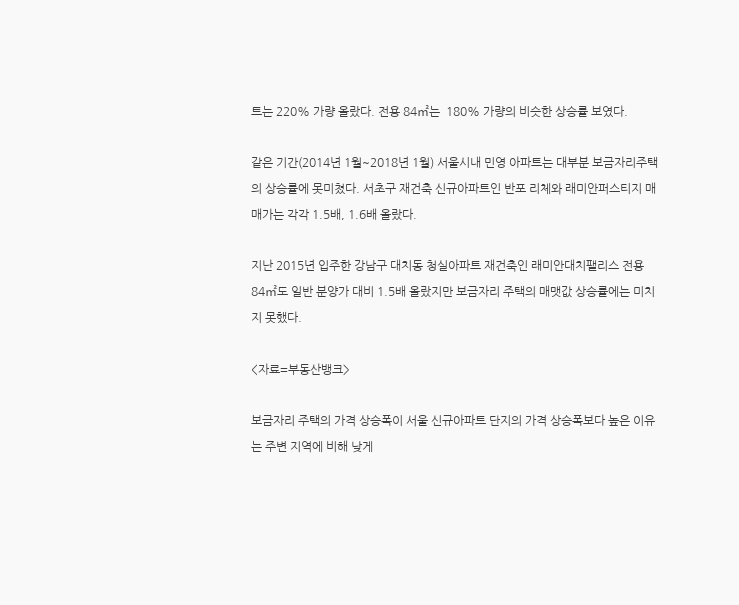트는 220% 가량 올랐다. 전용 84㎡는  180% 가량의 비슷한 상승률 보였다.

같은 기간(2014년 1월~2018년 1월) 서울시내 민영 아파트는 대부분 보금자리주택의 상승률에 못미쳤다. 서초구 재건축 신규아파트인 반포 리체와 래미안퍼스티지 매매가는 각각 1.5배, 1.6배 올랐다.

지난 2015년 입주한 강남구 대치동 청실아파트 재건축인 래미안대치팰리스 전용 84㎡도 일반 분양가 대비 1.5배 올랐지만 보금자리 주택의 매맷값 상승률에는 미치지 못했다.

<자료=부동산뱅크>

보금자리 주택의 가격 상승폭이 서울 신규아파트 단지의 가격 상승폭보다 높은 이유는 주변 지역에 비해 낮게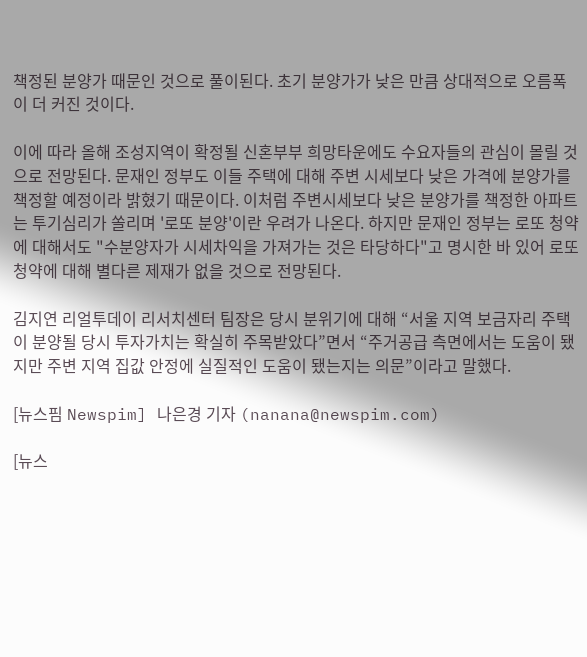책정된 분양가 때문인 것으로 풀이된다. 초기 분양가가 낮은 만큼 상대적으로 오름폭이 더 커진 것이다.

이에 따라 올해 조성지역이 확정될 신혼부부 희망타운에도 수요자들의 관심이 몰릴 것으로 전망된다. 문재인 정부도 이들 주택에 대해 주변 시세보다 낮은 가격에 분양가를 책정할 예정이라 밝혔기 때문이다. 이처럼 주변시세보다 낮은 분양가를 책정한 아파트는 투기심리가 쏠리며 '로또 분양'이란 우려가 나온다. 하지만 문재인 정부는 로또 청약에 대해서도 "수분양자가 시세차익을 가져가는 것은 타당하다"고 명시한 바 있어 로또 청약에 대해 별다른 제재가 없을 것으로 전망된다.

김지연 리얼투데이 리서치센터 팀장은 당시 분위기에 대해 “서울 지역 보금자리 주택이 분양될 당시 투자가치는 확실히 주목받았다”면서 “주거공급 측면에서는 도움이 됐지만 주변 지역 집값 안정에 실질적인 도움이 됐는지는 의문”이라고 말했다.

[뉴스핌 Newspim] 나은경 기자 (nanana@newspim.com)

[뉴스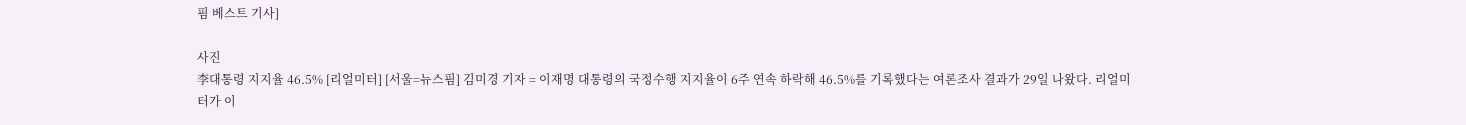핌 베스트 기사]

사진
李대통령 지지율 46.5% [리얼미터] [서울=뉴스핌] 김미경 기자 = 이재명 대통령의 국정수행 지지율이 6주 연속 하락해 46.5%를 기록했다는 여론조사 결과가 29일 나왔다. 리얼미터가 이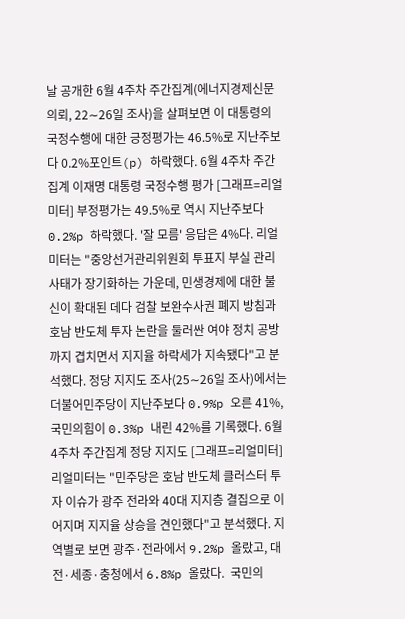날 공개한 6월 4주차 주간집계(에너지경제신문 의뢰, 22∼26일 조사)을 살펴보면 이 대통령의 국정수행에 대한 긍정평가는 46.5%로 지난주보다 0.2%포인트(p) 하락했다. 6월 4주차 주간집계 이재명 대통령 국정수행 평가 [그래프=리얼미터] 부정평가는 49.5%로 역시 지난주보다 0.2%p 하락했다. '잘 모름' 응답은 4%다. 리얼미터는 "중앙선거관리위원회 투표지 부실 관리 사태가 장기화하는 가운데, 민생경제에 대한 불신이 확대된 데다 검찰 보완수사권 폐지 방침과 호남 반도체 투자 논란을 둘러싼 여야 정치 공방까지 겹치면서 지지율 하락세가 지속됐다"고 분석했다. 정당 지지도 조사(25∼26일 조사)에서는 더불어민주당이 지난주보다 0.9%p 오른 41%, 국민의힘이 0.3%p 내린 42%를 기록했다. 6월 4주차 주간집계 정당 지지도 [그래프=리얼미터] 리얼미터는 "민주당은 호남 반도체 클러스터 투자 이슈가 광주 전라와 40대 지지층 결집으로 이어지며 지지율 상승을 견인했다"고 분석했다. 지역별로 보면 광주·전라에서 9.2%p 올랐고, 대전·세종·충청에서 6.8%p 올랐다.  국민의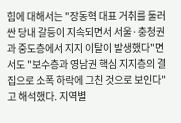힘에 대해서는 "장동혁 대표 거취를 둘러싼 당내 갈등이 지속되면서 서울·충청권과 중도층에서 지지 이탈이 발생했다"면서도 "보수층과 영남권 핵심 지지층의 결집으로 소폭 하락에 그친 것으로 보인다"고 해석했다. 지역별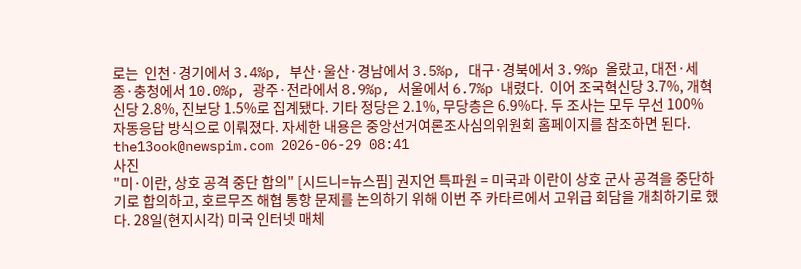로는  인천·경기에서 3.4%p, 부산·울산·경남에서 3.5%p, 대구·경북에서 3.9%p 올랐고, 대전·세종·충청에서 10.0%p, 광주·전라에서 8.9%p, 서울에서 6.7%p 내렸다.  이어 조국혁신당 3.7%, 개혁신당 2.8%, 진보당 1.5%로 집계됐다. 기타 정당은 2.1%, 무당층은 6.9%다. 두 조사는 모두 무선 100% 자동응답 방식으로 이뤄졌다. 자세한 내용은 중앙선거여론조사심의위원회 홈페이지를 참조하면 된다. the13ook@newspim.com 2026-06-29 08:41
사진
"미·이란, 상호 공격 중단 합의" [시드니=뉴스핌] 권지언 특파원 = 미국과 이란이 상호 군사 공격을 중단하기로 합의하고, 호르무즈 해협 통항 문제를 논의하기 위해 이번 주 카타르에서 고위급 회담을 개최하기로 했다. 28일(현지시각) 미국 인터넷 매체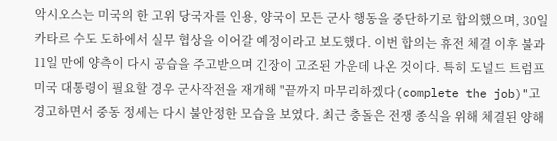악시오스는 미국의 한 고위 당국자를 인용, 양국이 모든 군사 행동을 중단하기로 합의했으며, 30일 카타르 수도 도하에서 실무 협상을 이어갈 예정이라고 보도했다. 이번 합의는 휴전 체결 이후 불과 11일 만에 양측이 다시 공습을 주고받으며 긴장이 고조된 가운데 나온 것이다. 특히 도널드 트럼프 미국 대통령이 필요할 경우 군사작전을 재개해 "끝까지 마무리하겠다(complete the job)"고 경고하면서 중동 정세는 다시 불안정한 모습을 보였다. 최근 충돌은 전쟁 종식을 위해 체결된 양해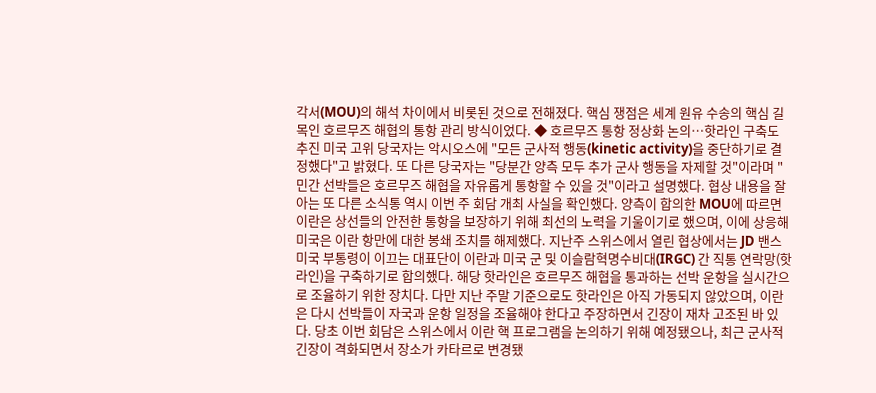각서(MOU)의 해석 차이에서 비롯된 것으로 전해졌다. 핵심 쟁점은 세계 원유 수송의 핵심 길목인 호르무즈 해협의 통항 관리 방식이었다. ◆ 호르무즈 통항 정상화 논의…핫라인 구축도 추진 미국 고위 당국자는 악시오스에 "모든 군사적 행동(kinetic activity)을 중단하기로 결정했다"고 밝혔다. 또 다른 당국자는 "당분간 양측 모두 추가 군사 행동을 자제할 것"이라며 "민간 선박들은 호르무즈 해협을 자유롭게 통항할 수 있을 것"이라고 설명했다. 협상 내용을 잘 아는 또 다른 소식통 역시 이번 주 회담 개최 사실을 확인했다. 양측이 합의한 MOU에 따르면 이란은 상선들의 안전한 통항을 보장하기 위해 최선의 노력을 기울이기로 했으며, 이에 상응해 미국은 이란 항만에 대한 봉쇄 조치를 해제했다. 지난주 스위스에서 열린 협상에서는 JD 밴스 미국 부통령이 이끄는 대표단이 이란과 미국 군 및 이슬람혁명수비대(IRGC) 간 직통 연락망(핫라인)을 구축하기로 합의했다. 해당 핫라인은 호르무즈 해협을 통과하는 선박 운항을 실시간으로 조율하기 위한 장치다. 다만 지난 주말 기준으로도 핫라인은 아직 가동되지 않았으며, 이란은 다시 선박들이 자국과 운항 일정을 조율해야 한다고 주장하면서 긴장이 재차 고조된 바 있다. 당초 이번 회담은 스위스에서 이란 핵 프로그램을 논의하기 위해 예정됐으나, 최근 군사적 긴장이 격화되면서 장소가 카타르로 변경됐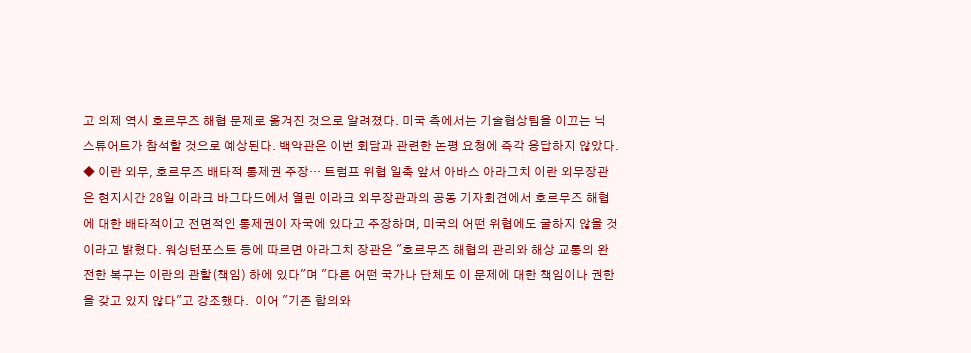고 의제 역시 호르무즈 해협 문제로 옮겨진 것으로 알려졌다. 미국 측에서는 기술협상팀을 이끄는 닉 스튜어트가 참석할 것으로 예상된다. 백악관은 이번 회담과 관련한 논평 요청에 즉각 응답하지 않았다. ◆ 이란 외무, 호르무즈 배타적 통제권 주장… 트럼프 위협 일축 앞서 아바스 아라그치 이란 외무장관은 현지시간 28일 이라크 바그다드에서 열린 이라크 외무장관과의 공동 기자회견에서 호르무즈 해협에 대한 배타적이고 전면적인 통제권이 자국에 있다고 주장하며, 미국의 어떤 위협에도 굴하지 않을 것이라고 밝혔다. 워싱턴포스트 등에 따르면 아라그치 장관은 "호르무즈 해협의 관리와 해상 교통의 완전한 복구는 이란의 관할(책임) 하에 있다"며 "다른 어떤 국가나 단체도 이 문제에 대한 책임이나 권한을 갖고 있지 않다"고 강조했다.  이어 "기존 합의와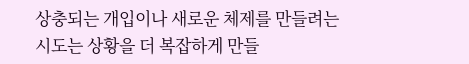상충되는 개입이나 새로운 체제를 만들려는 시도는 상황을 더 복잡하게 만들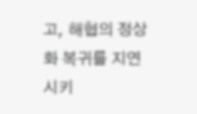고, 해협의 정상화 복귀를 지연시키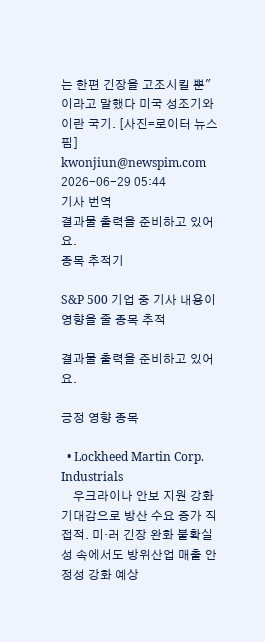는 한편 긴장을 고조시킬 뿐"이라고 말했다 미국 성조기와 이란 국기. [사진=로이터 뉴스핌] kwonjiun@newspim.com 2026-06-29 05:44
기사 번역
결과물 출력을 준비하고 있어요.
종목 추적기

S&P 500 기업 중 기사 내용이 영향을 줄 종목 추적

결과물 출력을 준비하고 있어요.

긍정 영향 종목

  • Lockheed Martin Corp. Industrials
    우크라이나 안보 지원 강화 기대감으로 방산 수요 증가 직접적. 미·러 긴장 완화 불확실성 속에서도 방위산업 매출 안정성 강화 예상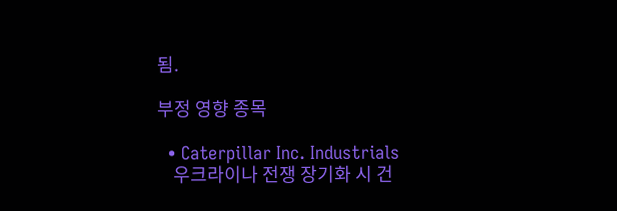됨.

부정 영향 종목

  • Caterpillar Inc. Industrials
    우크라이나 전쟁 장기화 시 건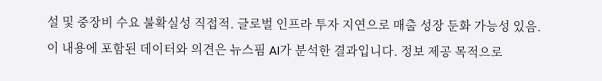설 및 중장비 수요 불확실성 직접적. 글로벌 인프라 투자 지연으로 매출 성장 둔화 가능성 있음.
이 내용에 포함된 데이터와 의견은 뉴스핌 AI가 분석한 결과입니다. 정보 제공 목적으로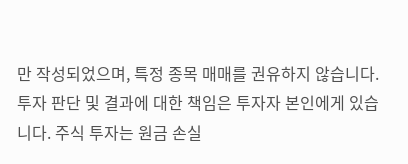만 작성되었으며, 특정 종목 매매를 권유하지 않습니다. 투자 판단 및 결과에 대한 책임은 투자자 본인에게 있습니다. 주식 투자는 원금 손실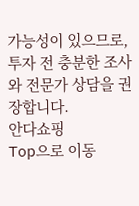가능성이 있으므로, 투자 전 충분한 조사와 전문가 상담을 권장합니다.
안다쇼핑
Top으로 이동